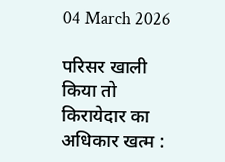04 March 2026

परिसर खाली किया तो किरायेदार का अधिकार खत्म :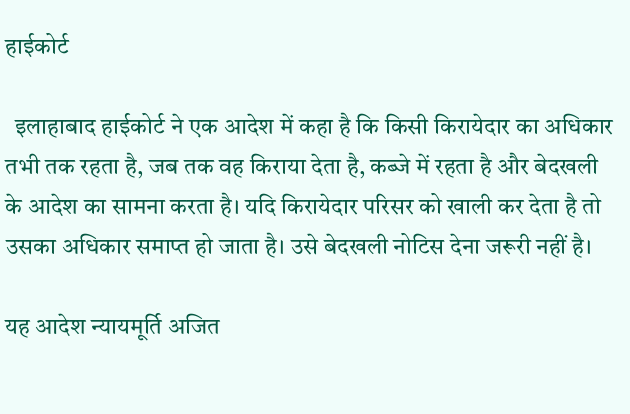हाईकोर्ट

  इलाहाबाद हाईकोर्ट ने एक आदेश में कहा है कि किसी किरायेदार का अधिकार तभी तक रहता है, जब तक वह किराया देता है, कब्जे में रहता है और बेदखली के आदेश का सामना करता है। यदि किरायेदार परिसर को खाली कर देता है तो उसका अधिकार समाप्त हो जाता है। उसे बेदखली नोटिस देना जरूरी नहीं है।

यह आदेश न्यायमूर्ति अजित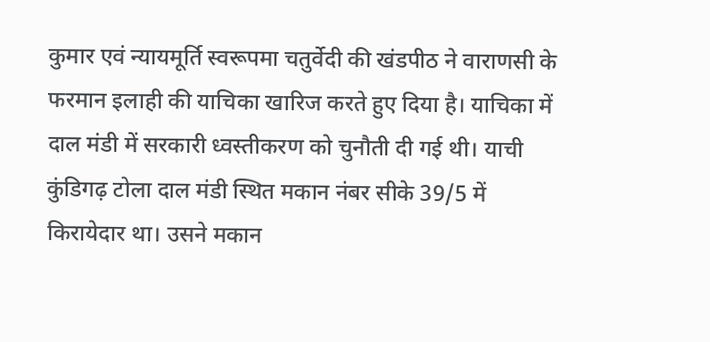कुमार एवं न्यायमूर्ति स्वरूपमा चतुर्वेदी की खंडपीठ ने वाराणसी के फरमान इलाही की याचिका खारिज करते हुए दिया है। याचिका में दाल मंडी में सरकारी ध्वस्तीकरण को चुनौती दी गई थी। याची कुंडिगढ़ टोला दाल मंडी स्थित मकान नंबर सीके 39/5 में किरायेदार था। उसने मकान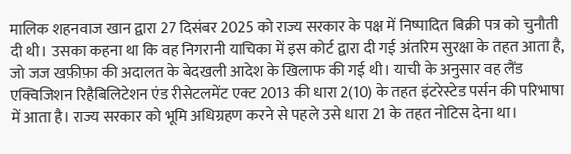मालिक शहनवाज खान द्वारा 27 दिसंबर 2025 को राज्य सरकार के पक्ष में निष्पादित बिक्री पत्र को चुनौती दी थी। उसका कहना था कि वह निगरानी याचिका में इस कोर्ट द्वारा दी गई अंतरिम सुरक्षा के तहत आता है, जो जज खफ़ीफ़ा की अदालत के बेदखली आदेश के खिलाफ की गई थी। याची के अनुसार वह लैंड एक्विजिशन रिहैबिलिटेशन एंड रीसेटलमेंट एक्ट 2013 की धारा 2(10) के तहत इंटरेस्टेड पर्सन की परिभाषा में आता है। राज्य सरकार को भूमि अधिग्रहण करने से पहले उसे धारा 21 के तहत नोटिस देना था।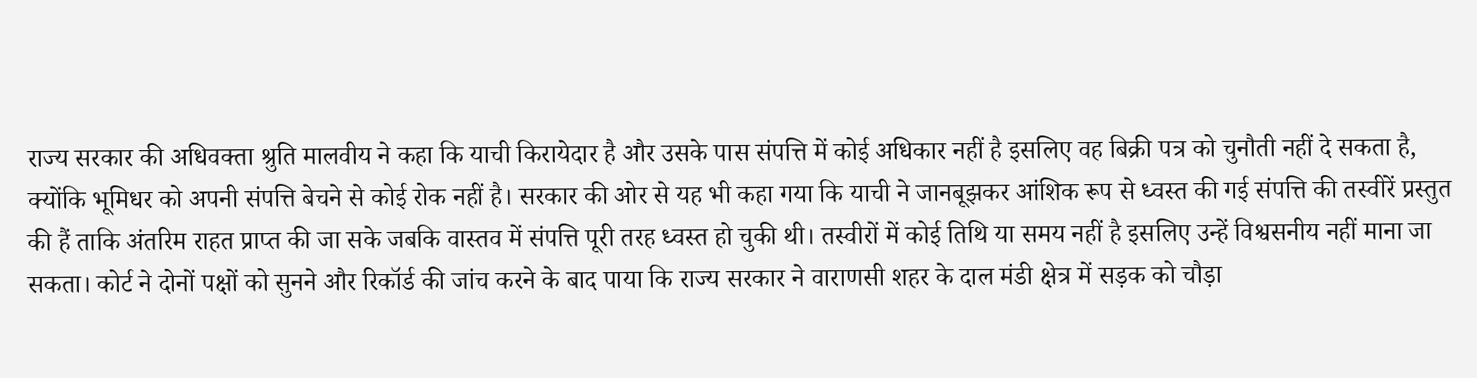राज्य सरकार की अधिवक्ता श्रुति मालवीय ने कहा कि याची किरायेदार है और उसके पास संपत्ति में कोई अधिकार नहीं है इसलिए वह बिक्री पत्र को चुनौती नहीं दे सकता है, क्योंकि भूमिधर को अपनी संपत्ति बेचने से कोई रोक नहीं है। सरकार की ओर से यह भी कहा गया कि याची ने जानबूझकर आंशिक रूप से ध्वस्त की गई संपत्ति की तस्वीरें प्रस्तुत की हैं ताकि अंतरिम राहत प्राप्त की जा सके जबकि वास्तव में संपत्ति पूरी तरह ध्वस्त हो चुकी थी। तस्वीरों में कोई तिथि या समय नहीं है इसलिए उन्हें विश्वसनीय नहीं माना जा सकता। कोर्ट ने दोनों पक्षों को सुनने और रिकॉर्ड की जांच करने के बाद पाया कि राज्य सरकार ने वाराणसी शहर के दाल मंडी क्षेत्र में सड़क को चौड़ा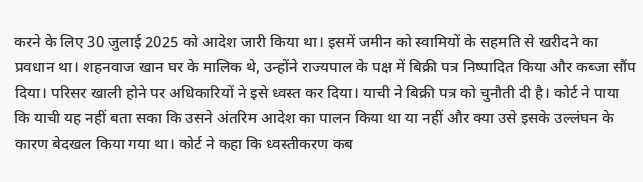करने के लिए 30 जुलाई 2025 को आदेश जारी किया था। इसमें जमीन को स्वामियों के सहमति से खरीदने का प्रवधान था। शहनवाज खान घर के मालिक थे, उन्होंने राज्यपाल के पक्ष में बिक्री पत्र निष्पादित किया और कब्जा सौंप दिया। परिसर खाली होने पर अधिकारियों ने इसे ध्वस्त कर दिया। याची ने बिक्री पत्र को चुनौती दी है। कोर्ट ने पाया कि याची यह नहीं बता सका कि उसने अंतरिम आदेश का पालन किया था या नहीं और क्या उसे इसके उल्लंघन के कारण बेदखल किया गया था। कोर्ट ने कहा कि ध्वस्तीकरण कब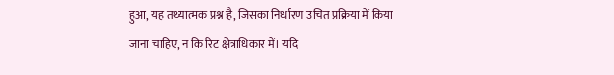हुआ, यह तथ्यात्मक प्रश्न है, जिसका निर्धारण उचित प्रक्रिया में किया जाना चाहिए, न कि रिट क्षेत्राधिकार में। यदि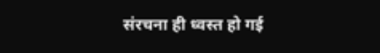संरचना ही ध्वस्त हो गई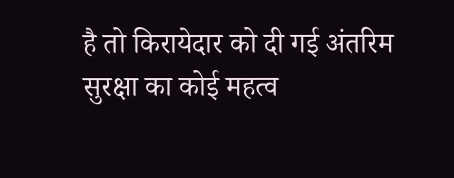है तो किरायेदार को दी गई अंतरिम सुरक्षा का कोई महत्व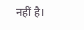नहीं है।